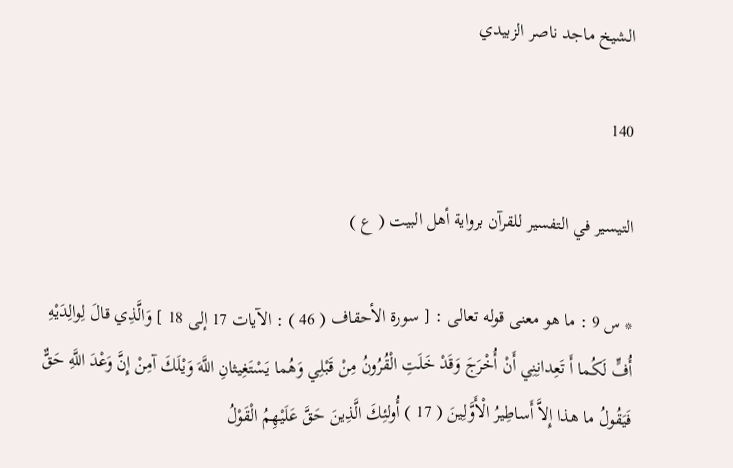الشيخ ماجد ناصر الزبيدي

140

التيسير في التفسير للقرآن برواية أهل البيت ( ع )

* س 9 : ما هو معنى قوله تعالى : [ سورة الأحقاف ( 46 ) : الآيات 17 إلى 18 ] وَالَّذِي قالَ لِوالِدَيْهِ أُفٍّ لَكُما أَ تَعِدانِنِي أَنْ أُخْرَجَ وَقَدْ خَلَتِ الْقُرُونُ مِنْ قَبْلِي وَهُما يَسْتَغِيثانِ اللَّهَ وَيْلَكَ آمِنْ إِنَّ وَعْدَ اللَّهِ حَقٌّ فَيَقُولُ ما هذا إِلاَّ أَساطِيرُ الْأَوَّلِينَ ( 17 ) أُولئِكَ الَّذِينَ حَقَّ عَلَيْهِمُ الْقَوْلُ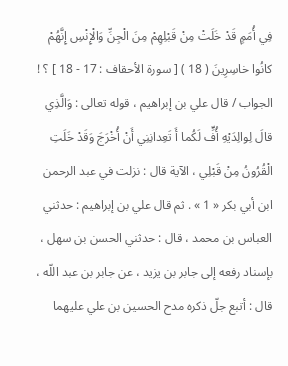فِي أُمَمٍ قَدْ خَلَتْ مِنْ قَبْلِهِمْ مِنَ الْجِنِّ وَالْإِنْسِ إِنَّهُمْ كانُوا خاسِرِينَ ( 18 ) [ سورة الأحقاف : 17 - 18 ] ؟ ! الجواب / قال علي بن إبراهيم ، قوله تعالى : وَالَّذِي قالَ لِوالِدَيْهِ أُفٍّ لَكُما أَ تَعِدانِنِي أَنْ أُخْرَجَ وَقَدْ خَلَتِ الْقُرُونُ مِنْ قَبْلِي ، الآية قال : نزلت في عبد الرحمن ابن أبي بكر « 1 » . ثم قال علي بن إبراهيم : حدثني العباس بن محمد ، قال : حدثني الحسن بن سهل ، بإسناد رفعه إلى جابر بن يزيد ، عن جابر بن عبد اللّه ، قال : أتبع جلّ ذكره مدح الحسين بن علي عليهما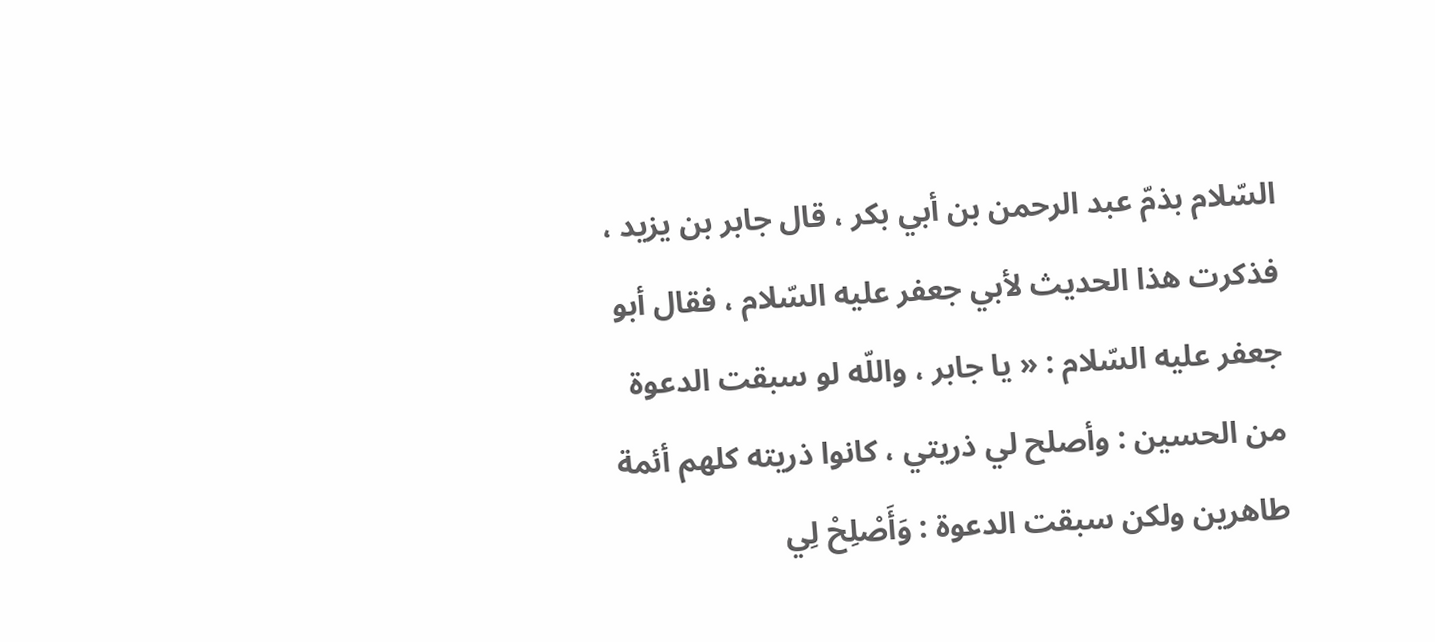السّلام بذمّ عبد الرحمن بن أبي بكر ، قال جابر بن يزيد ، فذكرت هذا الحديث لأبي جعفر عليه السّلام ، فقال أبو جعفر عليه السّلام : « يا جابر ، واللّه لو سبقت الدعوة من الحسين : وأصلح لي ذريتي ، كانوا ذريته كلهم أئمة طاهرين ولكن سبقت الدعوة : وَأَصْلِحْ لِي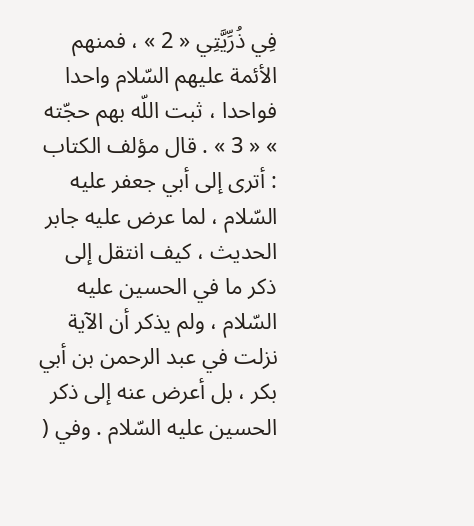فِي ذُرِّيَّتِي « 2 » ، فمنهم الأئمة عليهم السّلام واحدا فواحدا ، ثبت اللّه بهم حجّته » « 3 » . قال مؤلف الكتاب : أترى إلى أبي جعفر عليه السّلام ، لما عرض عليه جابر الحديث ، كيف انتقل إلى ذكر ما في الحسين عليه السّلام ، ولم يذكر أن الآية نزلت في عبد الرحمن بن أبي بكر ، بل أعرض عنه إلى ذكر الحسين عليه السّلام . وفي (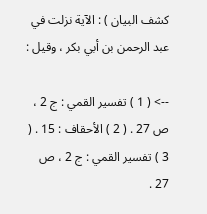كشف البيان ) : الآية نزلت في عبد الرحمن بن أبي بكر ، وقيل :

--> ( 1 ) تفسير القمي : ج 2 ، ص 27 . ( 2 ) الأحقاف : 15 . ( 3 ) تفسير القمي : ج 2 ، ص 27 .